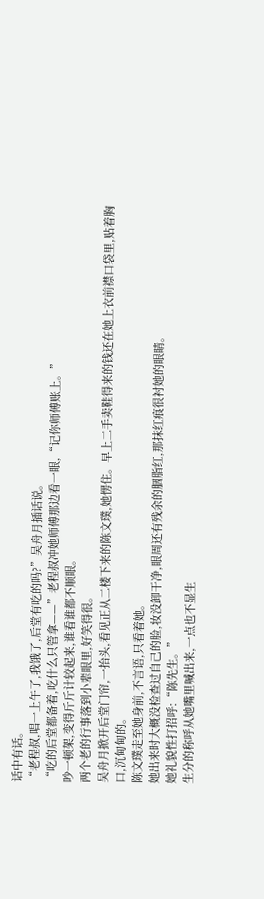话中有话。
“老程叔,唱一上午了,我饿了,后堂有吃的吗?”吴舟月插话说。
“吃的后堂都备着,吃什么只管拿——”老程叔冲她师傅那边看一眼,“记你师傅账上。”
吵一顿架,变得斤斤计较起来,谁看谁都不顺眼。
两个老的行事落到小辈眼里,好笑得很。
吴舟月掀开后堂门帘,一抬头,看见正从二楼下来的陈文璞,她愣住。早上二手卖鞋得来的钱还在她上衣前襟口袋里,贴着胸口,沉甸甸的。
陈文璞走至她身前,不言语,只看着她。
她出来时大概没检查过自己的脸,妆没卸干净,眼周还有残余的胭脂红,那抹红痕很衬她的眼睛。
她礼貌性打招呼:“陈先生。”
生分的称呼从她嘴里喊出来,一点也不显生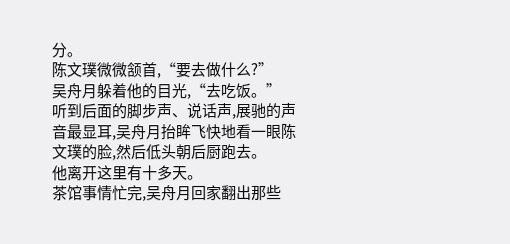分。
陈文璞微微颔首,“要去做什么?”
吴舟月躲着他的目光,“去吃饭。”
听到后面的脚步声、说话声,展驰的声音最显耳,吴舟月抬眸飞快地看一眼陈文璞的脸,然后低头朝后厨跑去。
他离开这里有十多天。
茶馆事情忙完,吴舟月回家翻出那些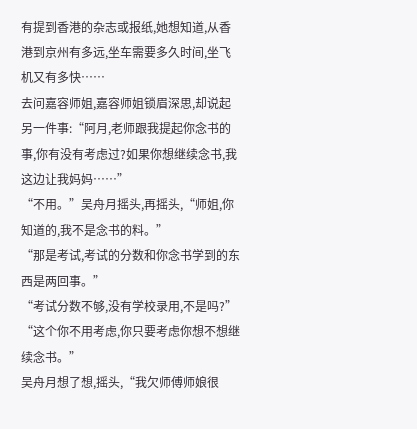有提到香港的杂志或报纸,她想知道,从香港到京州有多远,坐车需要多久时间,坐飞机又有多快……
去问嘉容师姐,嘉容师姐锁眉深思,却说起另一件事:“阿月,老师跟我提起你念书的事,你有没有考虑过?如果你想继续念书,我这边让我妈妈……”
“不用。”吴舟月摇头,再摇头,“师姐,你知道的,我不是念书的料。”
“那是考试,考试的分数和你念书学到的东西是两回事。”
“考试分数不够,没有学校录用,不是吗?”
“这个你不用考虑,你只要考虑你想不想继续念书。”
吴舟月想了想,摇头,“我欠师傅师娘很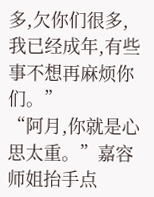多,欠你们很多,我已经成年,有些事不想再麻烦你们。”
“阿月,你就是心思太重。”嘉容师姐抬手点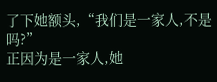了下她额头,“我们是一家人,不是吗?”
正因为是一家人,她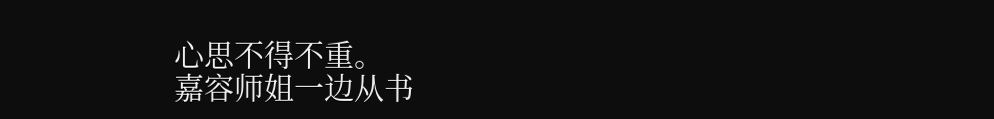心思不得不重。
嘉容师姐一边从书